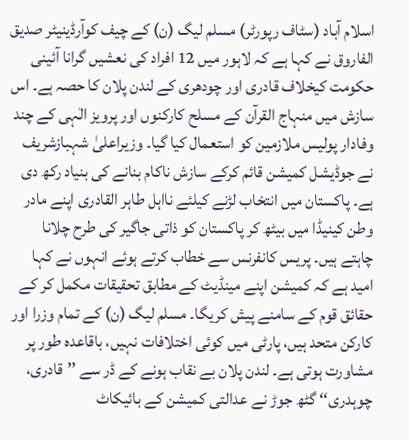اسلام آباد (سٹاف رپورٹر) مسلم لیگ (ن) کے چیف کوآرڈینیٹر صدیق الفاروق نے کہا ہے کہ لاہور میں 12 افراد کی نعشیں گرانا آئینی حکومت کیخلاف قادری اور چودھری کے لندن پلان کا حصہ ہے۔ اس سازش میں منہاج القرآن کے مسلح کارکنوں اور پرویز الٰہی کے چند وفادار پولیس ملازمین کو استعمال کیا گیا۔ وزیراعلیٰ شہبازشریف نے جوڈیشل کمیشن قائم کرکے سازش ناکام بنانے کی بنیاد رکھ دی ہے۔ پاکستان میں انتخاب لڑنے کیلئے نااہل طاہر القادری اپنے مادر وطن کینیڈا میں بیٹھ کر پاکستان کو ذاتی جاگیر کی طرح چلانا چاہتے ہیں۔ پریس کانفرنس سے خطاب کرتے ہوئے انہوں نے کہا امید ہے کہ کمیشن اپنے مینڈیٹ کے مطابق تحقیقات مکمل کر کے حقائق قوم کے سامنے پیش کریگا۔ مسلم لیگ (ن) کے تمام وزرا اور کارکن متحد ہیں، پارٹی میں کوئی اختلافات نہیں، باقاعدہ طور پر مشاورت ہوتی ہے۔ لندن پلان بے نقاب ہونے کے ڈر سے ’’قادری، چوہدری‘‘ گٹھ جوڑ نے عدالتی کمیشن کے بائیکاٹ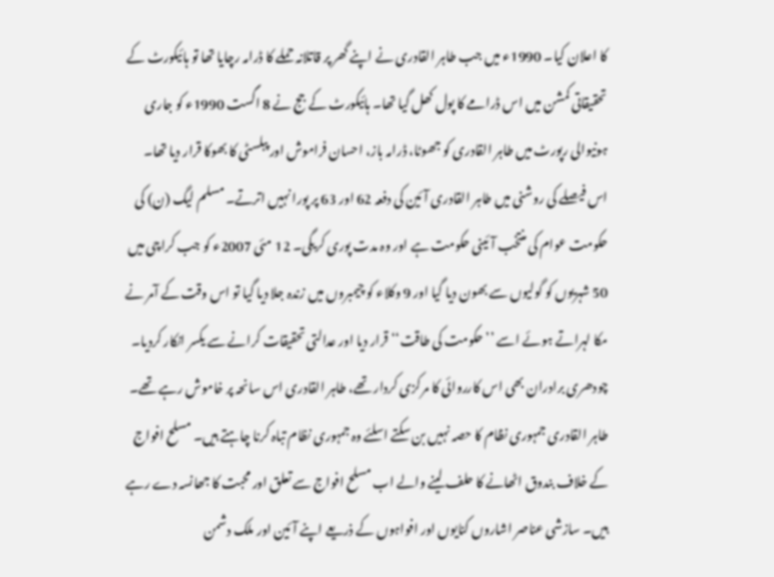کا اعلان کیا۔ 1990ء میں جب طاہر القادری نے اپنے گھر پر قاتلانہ حملے کا ڈرامہ رچایا تھا تو ہائیکورٹ کے تحقیقاتی کمشن میں اس ڈرامے کا پول کھل گیا تھا۔ ہائیکورٹ کے جج نے 8 اگست 1990ء کو جاری ہونیوالی رپورٹ میں طاہر القادری کو جھوٹا، ڈرامہ باز، احسان فراموش اور پبلسٹی کا بھوکا قرار دیا تھا۔ اس فیصلے کی روشنی میں طاہر القادری آئین کی دفعہ 62 اور 63 پر پورا نہیں اترتے۔ مسلم لیگ (ن) کی حکومت عوام کی منتخب آئینی حکومت ہے اور وہ مدت پوری کریگی۔ 12 مئی 2007ء کو جب کراچی میں 50 شہریوں کو گولیوں سے بھون دیا گیا اور 9 وکلاء کو چیمبروں میں زندہ جلا دیا گیا تو اس وقت کے آمر نے مکا لہراتے ہوئے اسے ’’حکومت کی طاقت‘‘ قرار دیا اور عدالتی تحقیقات کرانے سے یکسر انکار کردیا۔ چودھری برادران بھی اس کارروائی کا مرکزی کردار تھے، طاہر القادری اس سانحہ پر خاموش رہے تھے۔ طاہر القادری جمہوری نظام کا حصہ نہیں بن سکتے اسلئے وہ جمہوری نظام تباہ کرنا چاہتے ہیں۔ مسلح افواج کے خلاف بندوق اٹھانے کا حلف لینے والے اب مسلح افواج سے تعلق اور محبت کا جھانسہ دے رہے ہیں۔ سازشی عناصر اشاروں کنایوں اور افواہوں کے ذریعے اپنے آئین اور ملک دشمن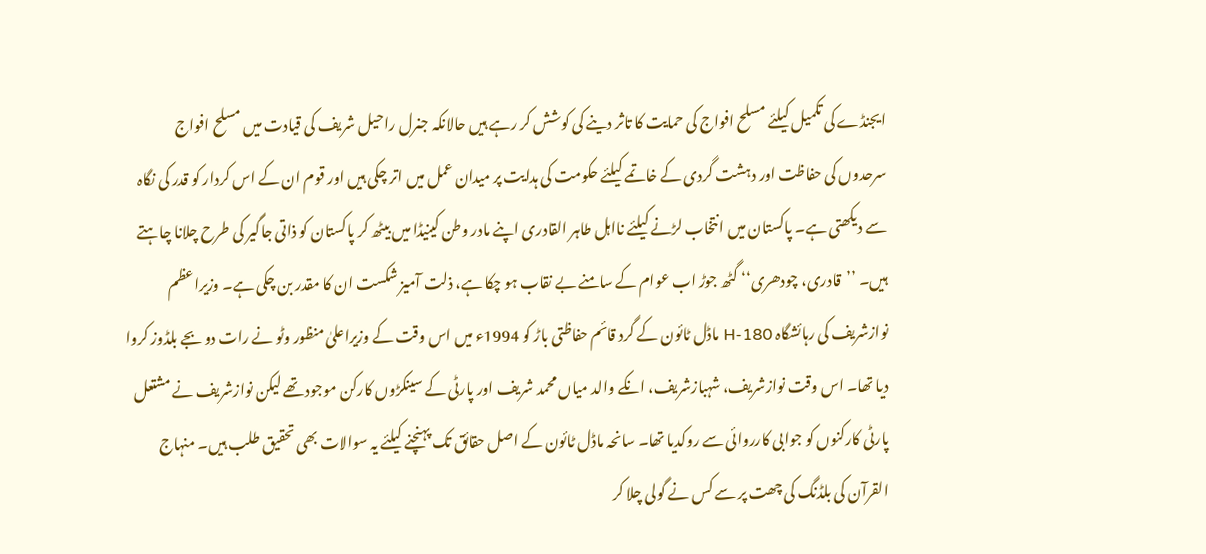ایجنڈے کی تکمیل کیلئے مسلح افواج کی حمایت کا تاثر دینے کی کوشش کر رہے ہیں حالانکہ جنرل راحیل شریف کی قیادت میں مسلح افواج سرحدوں کی حفاظت اور دہشت گردی کے خاتمے کیلئے حکومت کی ہدایت پر میدان عمل میں اتر چکی ہیں اور قوم ان کے اس کردار کو قدر کی نگاہ سے دیکھتی ہے۔ پاکستان میں انتخاب لڑنے کیلئے نااہل طاہر القادری اپنے مادر وطن کینیڈا میں بیٹھ کر پاکستان کو ذاتی جاگیر کی طرح چلانا چاہتے ہیں۔ ’’قادری، چودھری‘‘ گٹھ جوڑ اب عوام کے سامنے بے نقاب ہو چکا ہے، ذلت آمیز شکست ان کا مقدر بن چکی ہے۔ وزیراعظم نوازشریف کی رہائشگاہ 180-H ماڈل ٹائون کے گرد قائم حفاظتی باڑ کو 1994ء میں اس وقت کے وزیراعلیٰ منظور وٹو نے رات دو بجے بلڈوز کروا دیا تھا۔ اس وقت نوازشریف، شہبازشریف، انکے والد میاں محمد شریف اور پارٹی کے سینکڑوں کارکن موجود تھے لیکن نوازشریف نے مشتعل پارٹی کارکنوں کو جوابی کارروائی سے روکدیا تھا۔ سانحہ ماڈل ٹائون کے اصل حقائق تک پہنچنے کیلئے یہ سوالات بھی تحقیق طلب ہیں۔ منہاج القرآن کی بلڈنگ کی چھت پر سے کس نے گولی چلا کر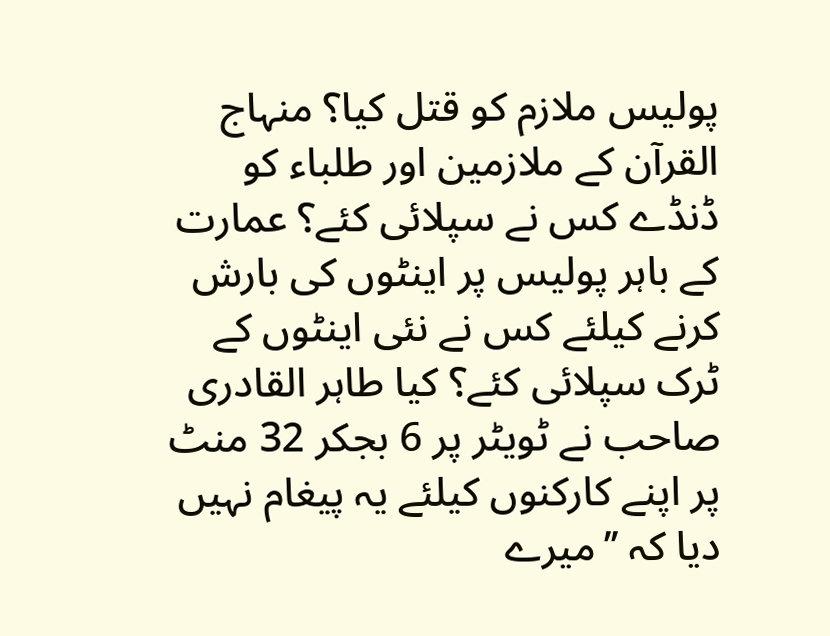پولیس ملازم کو قتل کیا؟ منہاج القرآن کے ملازمین اور طلباء کو ڈنڈے کس نے سپلائی کئے؟ عمارت کے باہر پولیس پر اینٹوں کی بارش کرنے کیلئے کس نے نئی اینٹوں کے ٹرک سپلائی کئے؟ کیا طاہر القادری صاحب نے ٹویٹر پر 6 بجکر 32 منٹ پر اپنے کارکنوں کیلئے یہ پیغام نہیں دیا کہ ’’میرے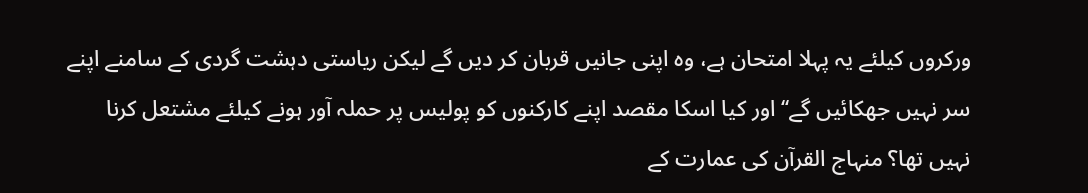ورکروں کیلئے یہ پہلا امتحان ہے، وہ اپنی جانیں قربان کر دیں گے لیکن ریاستی دہشت گردی کے سامنے اپنے سر نہیں جھکائیں گے‘‘ اور کیا اسکا مقصد اپنے کارکنوں کو پولیس پر حملہ آور ہونے کیلئے مشتعل کرنا نہیں تھا؟ منہاج القرآن کی عمارت کے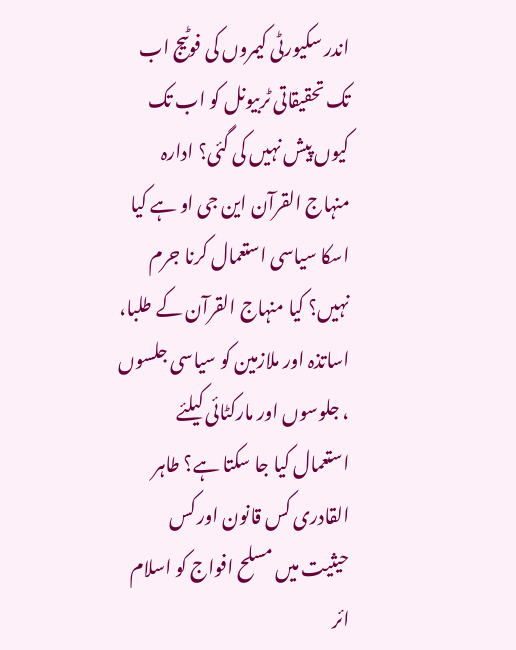اندر سکیورٹی کیمروں کی فوٹیج اب تک تحقیقاتی ٹربیونل کو اب تک کیوں پیش نہیں کی گئی؟ ادارہ منہاج القرآن این جی او ہے کیا اسکا سیاسی استعمال کرنا جرم نہیں؟ کیا منہاج القرآن کے طلبا، اساتذہ اور ملازمین کو سیاسی جلسوں ، جلوسوں اور مارکٹائی کیلئے استعمال کیا جا سکتا ہے؟ طاہر القادری کس قانون اور کس حیثیت میں مسلح افواج کو اسلام ائر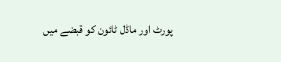پورٹ اور ماڈل ٹائون کو قبضے میں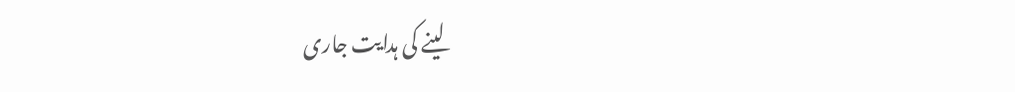لینے کی ہدایت جاری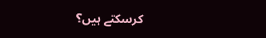کرسکتے ہیں؟